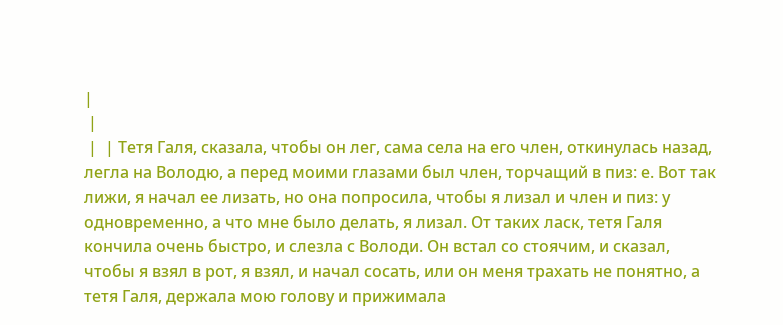|
 |
 |  | Тетя Галя, сказала, чтобы он лег, сама села на его член, откинулась назад, легла на Володю, а перед моими глазами был член, торчащий в пиз: е. Вот так лижи, я начал ее лизать, но она попросила, чтобы я лизал и член и пиз: у одновременно, а что мне было делать, я лизал. От таких ласк, тетя Галя кончила очень быстро, и слезла с Володи. Он встал со стоячим, и сказал, чтобы я взял в рот, я взял, и начал сосать, или он меня трахать не понятно, а тетя Галя, держала мою голову и прижимала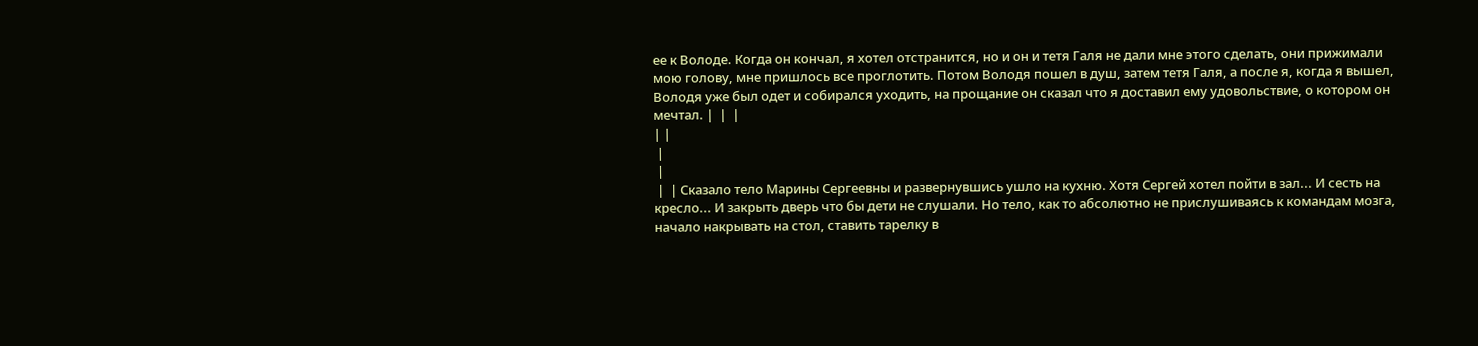ее к Володе. Когда он кончал, я хотел отстранится, но и он и тетя Галя не дали мне этого сделать, они прижимали мою голову, мне пришлось все проглотить. Потом Володя пошел в душ, затем тетя Галя, а после я, когда я вышел, Володя уже был одет и собирался уходить, на прощание он сказал что я доставил ему удовольствие, о котором он мечтал. |  |  |
| |
 |
 |
 |  | Сказало тело Марины Сергеевны и развернувшись ушло на кухню. Хотя Сергей хотел пойти в зал... И сесть на кресло... И закрыть дверь что бы дети не слушали. Но тело, как то абсолютно не прислушиваясь к командам мозга, начало накрывать на стол, ставить тарелку в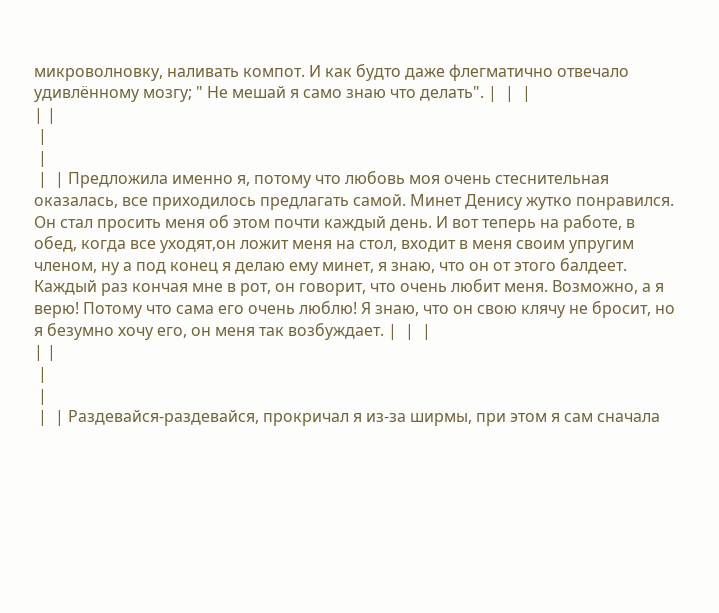микроволновку, наливать компот. И как будто даже флегматично отвечало удивлённому мозгу; " Не мешай я само знаю что делать". |  |  |
| |
 |
 |
 |  | Предложила именно я, потому что любовь моя очень стеснительная оказалась, все приходилось предлагать самой. Минет Денису жутко понравился. Он стал просить меня об этом почти каждый день. И вот теперь на работе, в обед, когда все уходят,он ложит меня на стол, входит в меня своим упругим членом, ну а под конец я делаю ему минет, я знаю, что он от этого балдеет. Каждый раз кончая мне в рот, он говорит, что очень любит меня. Возможно, а я верю! Потому что сама его очень люблю! Я знаю, что он свою клячу не бросит, но я безумно хочу его, он меня так возбуждает. |  |  |
| |
 |
 |
 |  | Раздевайся-раздевайся, прокричал я из-за ширмы, при этом я сам сначала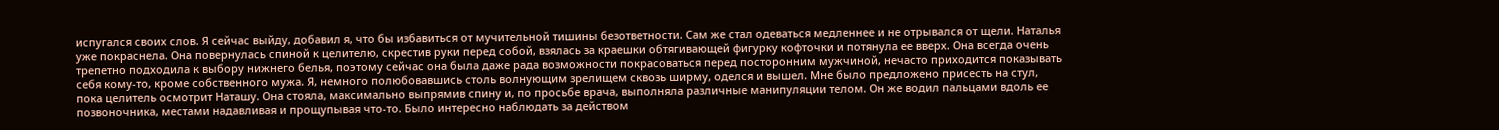испугался своих слов. Я сейчас выйду, добавил я, что бы избавиться от мучительной тишины безответности. Сам же стал одеваться медленнее и не отрывался от щели. Наталья уже покраснела. Она повернулась спиной к целителю, скрестив руки перед собой, взялась за краешки обтягивающей фигурку кофточки и потянула ее вверх. Она всегда очень трепетно подходила к выбору нижнего белья, поэтому сейчас она была даже рада возможности покрасоваться перед посторонним мужчиной, нечасто приходится показывать себя кому-то, кроме собственного мужа. Я, немного полюбовавшись столь волнующим зрелищем сквозь ширму, оделся и вышел. Мне было предложено присесть на стул, пока целитель осмотрит Наташу. Она стояла, максимально выпрямив спину и, по просьбе врача, выполняла различные манипуляции телом. Он же водил пальцами вдоль ее позвоночника, местами надавливая и прощупывая что-то. Было интересно наблюдать за действом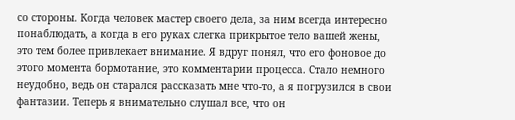со стороны. Когда человек мастер своего дела, за ним всегда интересно понаблюдать, а когда в его руках слегка прикрытое тело вашей жены, это тем более привлекает внимание. Я вдруг понял, что его фоновое до этого момента бормотание, это комментарии процесса. Стало немного неудобно, ведь он старался рассказать мне что-то, а я погрузился в свои фантазии. Теперь я внимательно слушал все, что он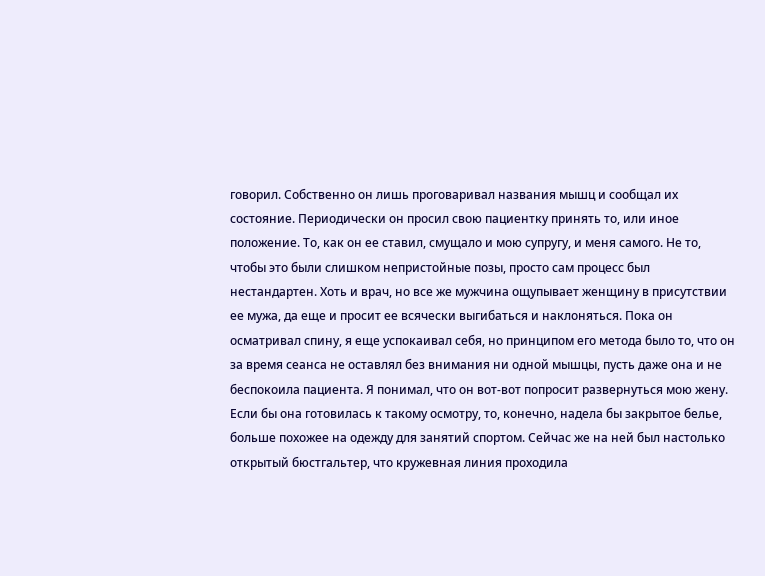говорил. Собственно он лишь проговаривал названия мышц и сообщал их состояние. Периодически он просил свою пациентку принять то, или иное положение. То, как он ее ставил, смущало и мою супругу, и меня самого. Не то, чтобы это были слишком непристойные позы, просто сам процесс был нестандартен. Хоть и врач, но все же мужчина ощупывает женщину в присутствии ее мужа, да еще и просит ее всячески выгибаться и наклоняться. Пока он осматривал спину, я еще успокаивал себя, но принципом его метода было то, что он за время сеанса не оставлял без внимания ни одной мышцы, пусть даже она и не беспокоила пациента. Я понимал, что он вот-вот попросит развернуться мою жену. Если бы она готовилась к такому осмотру, то, конечно, надела бы закрытое белье, больше похожее на одежду для занятий спортом. Сейчас же на ней был настолько открытый бюстгальтер, что кружевная линия проходила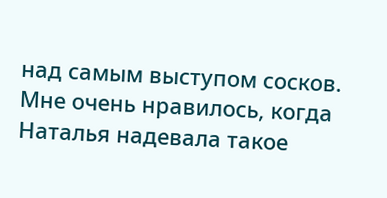над самым выступом сосков. Мне очень нравилось, когда Наталья надевала такое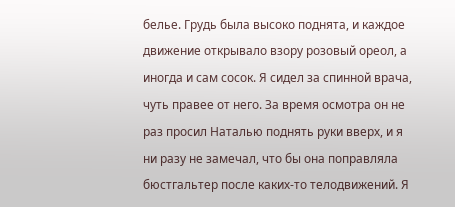белье. Грудь была высоко поднята, и каждое движение открывало взору розовый ореол, а иногда и сам сосок. Я сидел за спинной врача, чуть правее от него. За время осмотра он не раз просил Наталью поднять руки вверх, и я ни разу не замечал, что бы она поправляла бюстгальтер после каких-то телодвижений. Я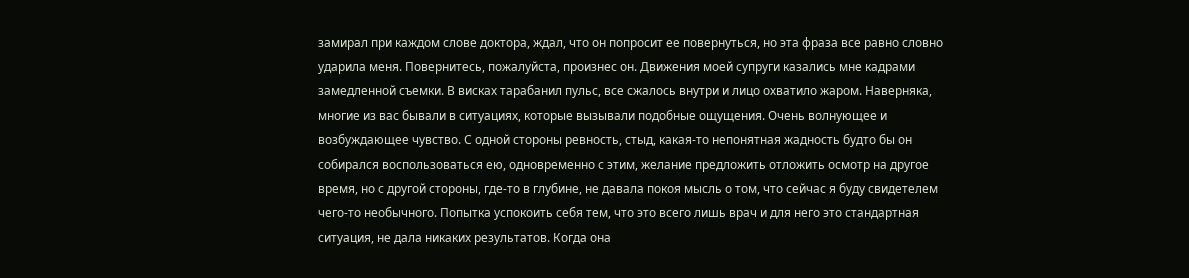замирал при каждом слове доктора, ждал, что он попросит ее повернуться, но эта фраза все равно словно ударила меня. Повернитесь, пожалуйста, произнес он. Движения моей супруги казались мне кадрами замедленной съемки. В висках тарабанил пульс, все сжалось внутри и лицо охватило жаром. Наверняка, многие из вас бывали в ситуациях, которые вызывали подобные ощущения. Очень волнующее и возбуждающее чувство. С одной стороны ревность, стыд, какая-то непонятная жадность будто бы он собирался воспользоваться ею, одновременно с этим, желание предложить отложить осмотр на другое время, но с другой стороны, где-то в глубине, не давала покоя мысль о том, что сейчас я буду свидетелем чего-то необычного. Попытка успокоить себя тем, что это всего лишь врач и для него это стандартная ситуация, не дала никаких результатов. Когда она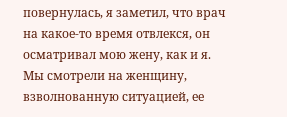повернулась, я заметил, что врач на какое-то время отвлекся, он осматривал мою жену, как и я. Мы смотрели на женщину, взволнованную ситуацией, ее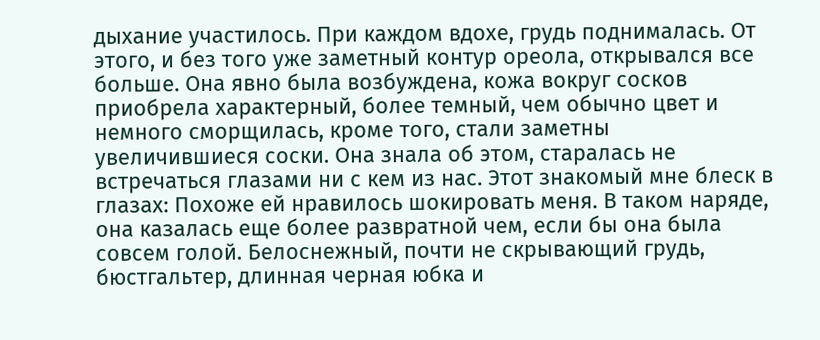дыхание участилось. При каждом вдохе, грудь поднималась. От этого, и без того уже заметный контур ореола, открывался все больше. Она явно была возбуждена, кожа вокруг сосков приобрела характерный, более темный, чем обычно цвет и немного сморщилась, кроме того, стали заметны увеличившиеся соски. Она знала об этом, старалась не встречаться глазами ни с кем из нас. Этот знакомый мне блеск в глазах: Похоже ей нравилось шокировать меня. В таком наряде, она казалась еще более развратной чем, если бы она была совсем голой. Белоснежный, почти не скрывающий грудь, бюстгальтер, длинная черная юбка и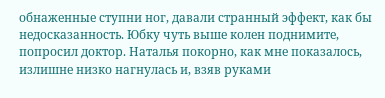обнаженные ступни ног, давали странный эффект, как бы недосказанность. Юбку чуть выше колен поднимите, попросил доктор. Наталья покорно, как мне показалось, излишне низко нагнулась и, взяв руками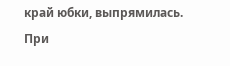край юбки, выпрямилась. При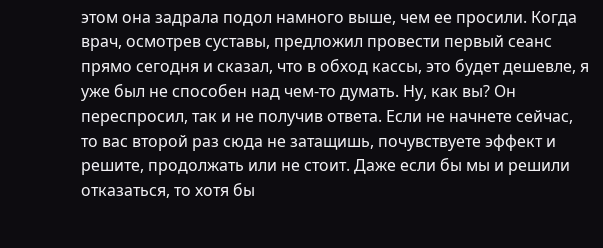этом она задрала подол намного выше, чем ее просили. Когда врач, осмотрев суставы, предложил провести первый сеанс прямо сегодня и сказал, что в обход кассы, это будет дешевле, я уже был не способен над чем-то думать. Ну, как вы? Он переспросил, так и не получив ответа. Если не начнете сейчас, то вас второй раз сюда не затащишь, почувствуете эффект и решите, продолжать или не стоит. Даже если бы мы и решили отказаться, то хотя бы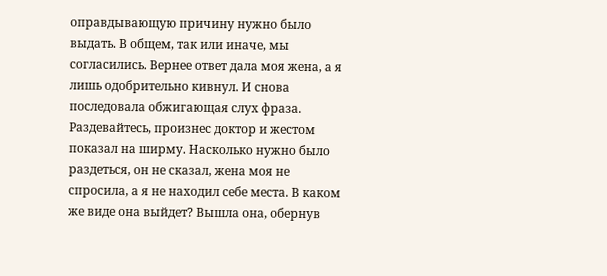оправдывающую причину нужно было выдать. В общем, так или иначе, мы согласились. Вернее ответ дала моя жена, а я лишь одобрительно кивнул. И снова последовала обжигающая слух фраза. Раздевайтесь, произнес доктор и жестом показал на ширму. Насколько нужно было раздеться, он не сказал, жена моя не спросила, а я не находил себе места. В каком же виде она выйдет? Вышла она, обернув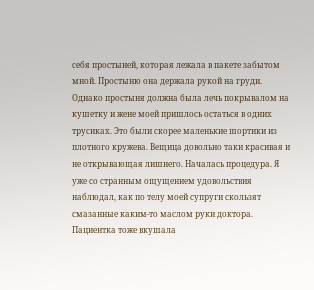себя простыней, которая лежала в пакете забытом мной. Простыню она держала рукой на груди. Однако простыня должна была лечь покрывалом на кушетку и жене моей пришлось остаться в одних трусиках. Это были скорее маленькие шортики из плотного кружева. Вещица довольно таки красивая и не открывающая лишнего. Началась процедура. Я уже со странным ощущением удовольствия наблюдал, как по телу моей супруги скользят смазанные каким-то маслом руки доктора. Пациентка тоже вкушала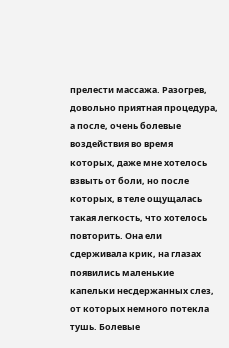прелести массажа. Разогрев, довольно приятная процедура, а после, очень болевые воздействия во время которых, даже мне хотелось взвыть от боли, но после которых, в теле ощущалась такая легкость, что хотелось повторить. Она ели сдерживала крик, на глазах появились маленькие капельки несдержанных слез, от которых немного потекла тушь. Болевые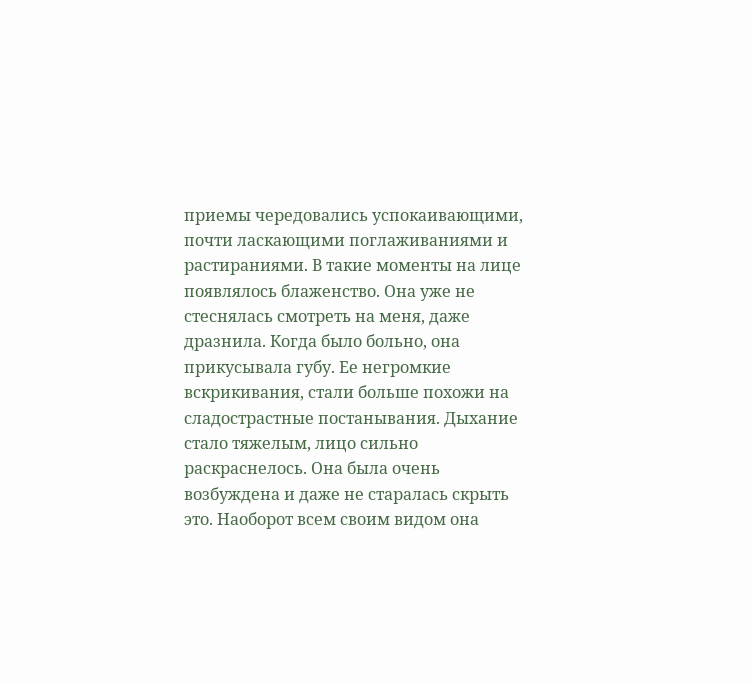приемы чередовались успокаивающими, почти ласкающими поглаживаниями и растираниями. В такие моменты на лице появлялось блаженство. Она уже не стеснялась смотреть на меня, даже дразнила. Когда было больно, она прикусывала губу. Ее негромкие вскрикивания, стали больше похожи на сладострастные постанывания. Дыхание стало тяжелым, лицо сильно раскраснелось. Она была очень возбуждена и даже не старалась скрыть это. Наоборот всем своим видом она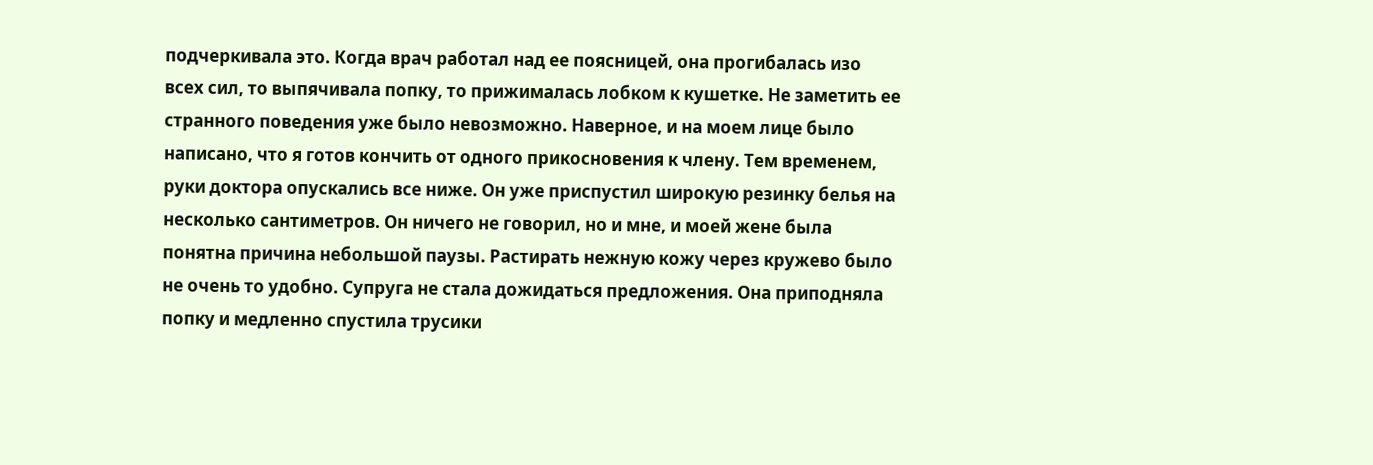подчеркивала это. Когда врач работал над ее поясницей, она прогибалась изо всех сил, то выпячивала попку, то прижималась лобком к кушетке. Не заметить ее странного поведения уже было невозможно. Наверное, и на моем лице было написано, что я готов кончить от одного прикосновения к члену. Тем временем, руки доктора опускались все ниже. Он уже приспустил широкую резинку белья на несколько сантиметров. Он ничего не говорил, но и мне, и моей жене была понятна причина небольшой паузы. Растирать нежную кожу через кружево было не очень то удобно. Супруга не стала дожидаться предложения. Она приподняла попку и медленно спустила трусики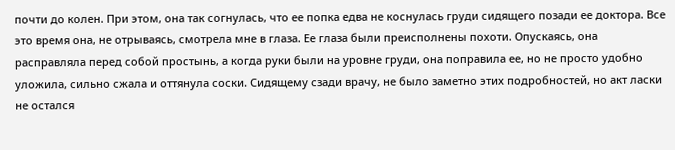почти до колен. При этом, она так согнулась, что ее попка едва не коснулась груди сидящего позади ее доктора. Все это время она, не отрываясь, смотрела мне в глаза. Ее глаза были преисполнены похоти. Опускаясь, она расправляла перед собой простынь, а когда руки были на уровне груди, она поправила ее, но не просто удобно уложила, сильно сжала и оттянула соски. Сидящему сзади врачу, не было заметно этих подробностей, но акт ласки не остался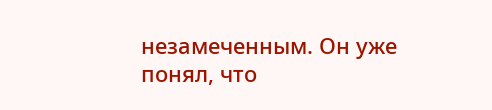незамеченным. Он уже понял, что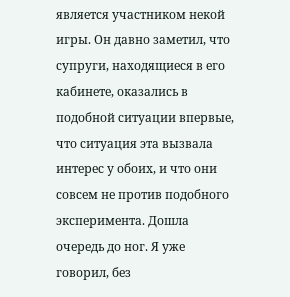является участником некой игры. Он давно заметил, что супруги, находящиеся в его кабинете, оказались в подобной ситуации впервые, что ситуация эта вызвала интерес у обоих, и что они совсем не против подобного эксперимента. Дошла очередь до ног. Я уже говорил, без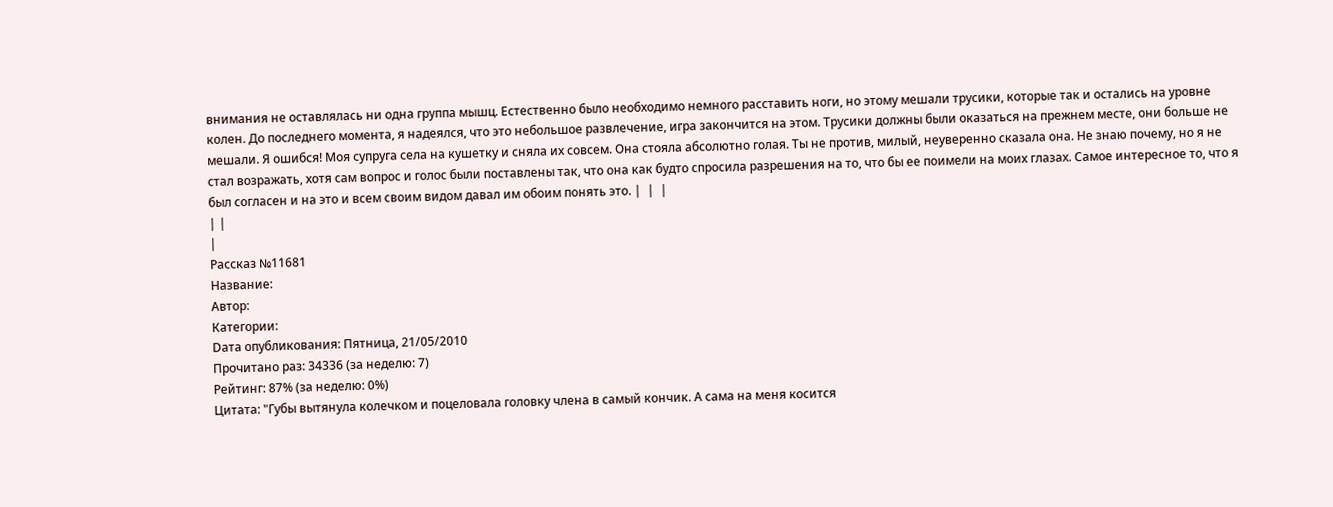внимания не оставлялась ни одна группа мышц. Естественно было необходимо немного расставить ноги, но этому мешали трусики, которые так и остались на уровне колен. До последнего момента, я надеялся, что это небольшое развлечение, игра закончится на этом. Трусики должны были оказаться на прежнем месте, они больше не мешали. Я ошибся! Моя супруга села на кушетку и сняла их совсем. Она стояла абсолютно голая. Ты не против, милый, неуверенно сказала она. Не знаю почему, но я не стал возражать, хотя сам вопрос и голос были поставлены так, что она как будто спросила разрешения на то, что бы ее поимели на моих глазах. Самое интересное то, что я был согласен и на это и всем своим видом давал им обоим понять это. |  |  |
| |
|
Рассказ №11681
Название:
Автор:
Категории:
Dата опубликования: Пятница, 21/05/2010
Прочитано раз: 34336 (за неделю: 7)
Рейтинг: 87% (за неделю: 0%)
Цитата: "Губы вытянула колечком и поцеловала головку члена в самый кончик. А сама на меня косится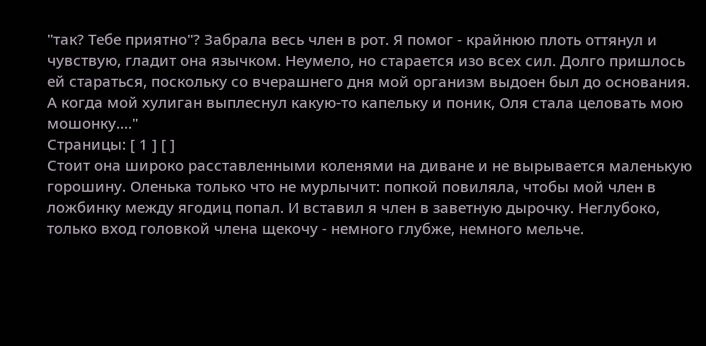"так? Тебе приятно"? Забрала весь член в рот. Я помог - крайнюю плоть оттянул и чувствую, гладит она язычком. Неумело, но старается изо всех сил. Долго пришлось ей стараться, поскольку со вчерашнего дня мой организм выдоен был до основания. А когда мой хулиган выплеснул какую-то капельку и поник, Оля стала целовать мою мошонку...."
Страницы: [ 1 ] [ ]
Стоит она широко расставленными коленями на диване и не вырывается маленькую горошину. Оленька только что не мурлычит: попкой повиляла, чтобы мой член в ложбинку между ягодиц попал. И вставил я член в заветную дырочку. Неглубоко, только вход головкой члена щекочу - немного глубже, немного мельче.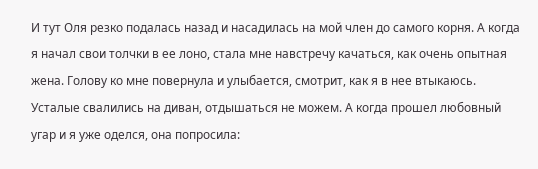И тут Оля резко подалась назад и насадилась на мой член до самого корня. А когда я начал свои толчки в ее лоно, стала мне навстречу качаться, как очень опытная жена. Голову ко мне повернула и улыбается, смотрит, как я в нее втыкаюсь.
Усталые свалились на диван, отдышаться не можем. А когда прошел любовный угар и я уже оделся, она попросила: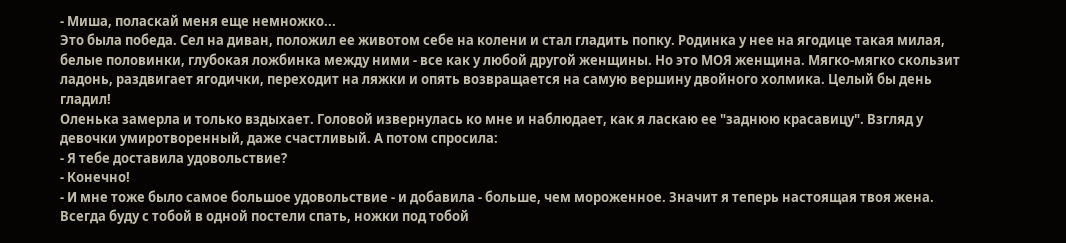- Миша, поласкай меня еще немножко...
Это была победа. Сел на диван, положил ее животом себе на колени и стал гладить попку. Родинка у нее на ягодице такая милая, белые половинки, глубокая ложбинка между ними - все как у любой другой женщины. Но это МОЯ женщина. Мягко-мягко скользит ладонь, раздвигает ягодички, переходит на ляжки и опять возвращается на самую вершину двойного холмика. Целый бы день гладил!
Оленька замерла и только вздыхает. Головой извернулась ко мне и наблюдает, как я ласкаю ее "заднюю красавицу". Взгляд у девочки умиротворенный, даже счастливый. А потом спросила:
- Я тебе доставила удовольствие?
- Конечно!
- И мне тоже было самое большое удовольствие - и добавила - больше, чем мороженное. Значит я теперь настоящая твоя жена. Всегда буду с тобой в одной постели спать, ножки под тобой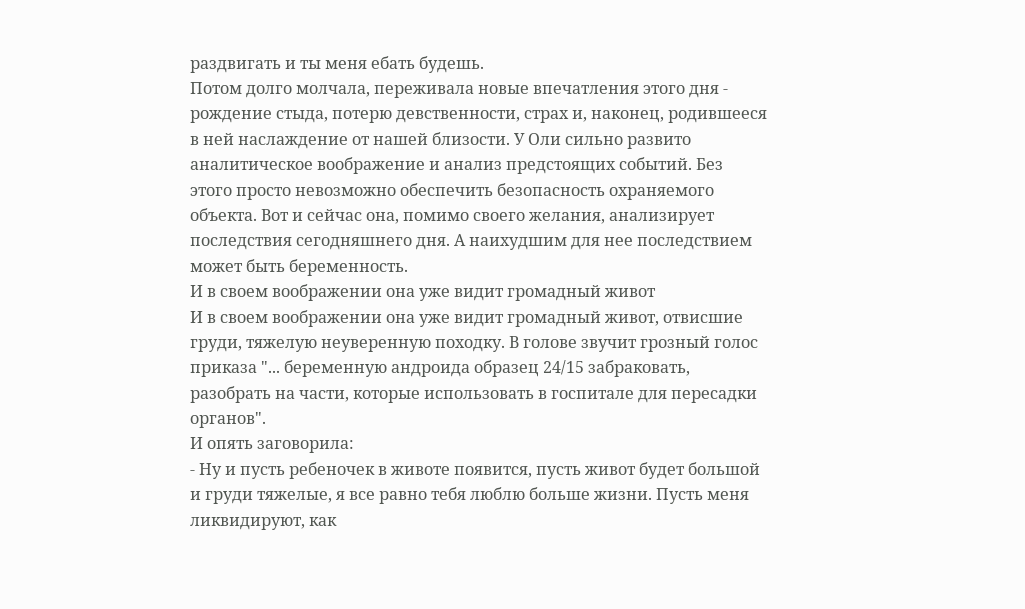раздвигать и ты меня ебать будешь.
Потом долго молчала, переживала новые впечатления этого дня - рождение стыда, потерю девственности, страх и, наконец, родившееся в ней наслаждение от нашей близости. У Оли сильно развито аналитическое воображение и анализ предстоящих событий. Без этого просто невозможно обеспечить безопасность охраняемого объекта. Вот и сейчас она, помимо своего желания, анализирует последствия сегодняшнего дня. А наихудшим для нее последствием может быть беременность.
И в своем воображении она уже видит громадный живот
И в своем воображении она уже видит громадный живот, отвисшие груди, тяжелую неуверенную походку. В голове звучит грозный голос приказа "... беременную андроида образец 24/15 забраковать, разобрать на части, которые использовать в госпитале для пересадки органов".
И опять заговорила:
- Ну и пусть ребеночек в животе появится, пусть живот будет большой и груди тяжелые, я все равно тебя люблю больше жизни. Пусть меня ликвидируют, как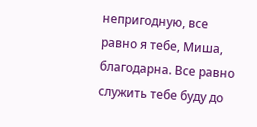непригодную, все равно я тебе, Миша, благодарна. Все равно служить тебе буду до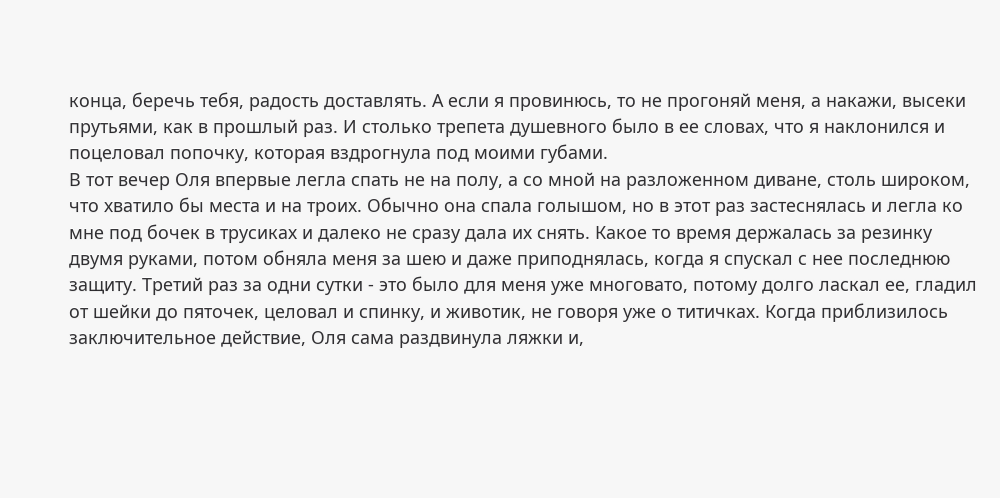конца, беречь тебя, радость доставлять. А если я провинюсь, то не прогоняй меня, а накажи, высеки прутьями, как в прошлый раз. И столько трепета душевного было в ее словах, что я наклонился и поцеловал попочку, которая вздрогнула под моими губами.
В тот вечер Оля впервые легла спать не на полу, а со мной на разложенном диване, столь широком, что хватило бы места и на троих. Обычно она спала голышом, но в этот раз застеснялась и легла ко мне под бочек в трусиках и далеко не сразу дала их снять. Какое то время держалась за резинку двумя руками, потом обняла меня за шею и даже приподнялась, когда я спускал с нее последнюю защиту. Третий раз за одни сутки - это было для меня уже многовато, потому долго ласкал ее, гладил от шейки до пяточек, целовал и спинку, и животик, не говоря уже о титичках. Когда приблизилось заключительное действие, Оля сама раздвинула ляжки и,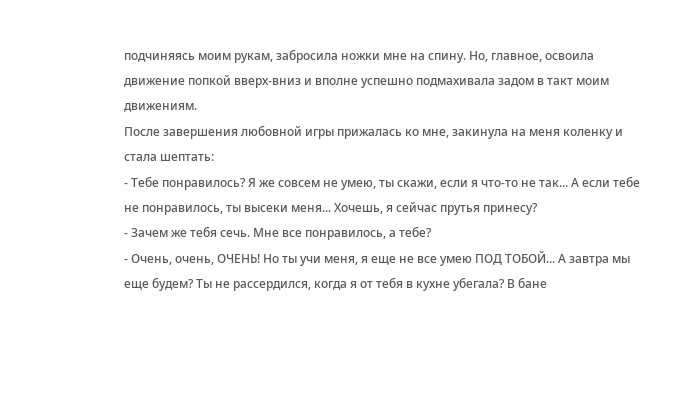подчиняясь моим рукам, забросила ножки мне на спину. Но, главное, освоила движение попкой вверх-вниз и вполне успешно подмахивала задом в такт моим движениям.
После завершения любовной игры прижалась ко мне, закинула на меня коленку и стала шептать:
- Тебе понравилось? Я же совсем не умею, ты скажи, если я что-то не так... А если тебе не понравилось, ты высеки меня... Хочешь, я сейчас прутья принесу?
- Зачем же тебя сечь. Мне все понравилось, а тебе?
- Очень, очень, ОЧЕНЬ! Но ты учи меня, я еще не все умею ПОД ТОБОЙ... А завтра мы еще будем? Ты не рассердился, когда я от тебя в кухне убегала? В бане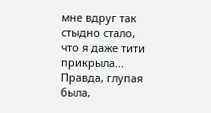мне вдруг так стыдно стало, что я даже тити прикрыла... Правда, глупая была,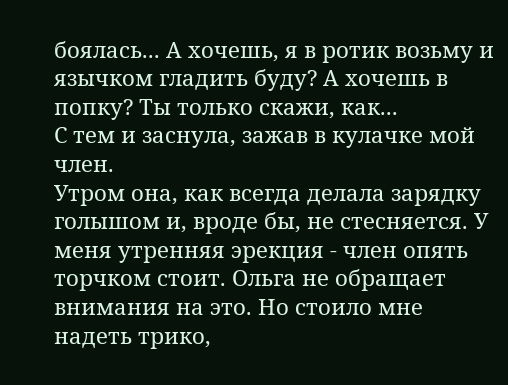боялась... А хочешь, я в ротик возьму и язычком гладить буду? А хочешь в попку? Ты только скажи, как...
С тем и заснула, зажав в кулачке мой член.
Утром она, как всегда делала зарядку голышом и, вроде бы, не стесняется. У меня утренняя эрекция - член опять торчком стоит. Ольга не обращает внимания на это. Но стоило мне надеть трико,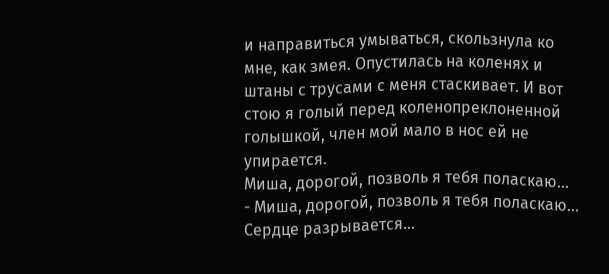и направиться умываться, скользнула ко мне, как змея. Опустилась на коленях и штаны с трусами с меня стаскивает. И вот стою я голый перед коленопреклоненной голышкой, член мой мало в нос ей не упирается.
Миша, дорогой, позволь я тебя поласкаю...
- Миша, дорогой, позволь я тебя поласкаю... Сердце разрывается...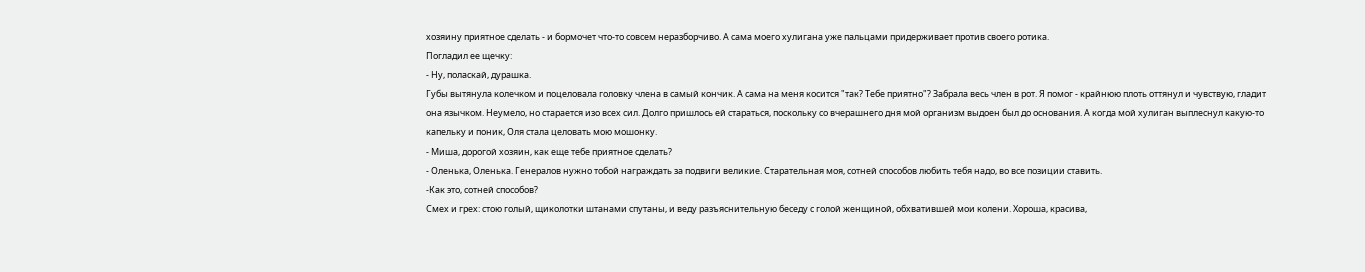хозяину приятное сделать - и бормочет что-то совсем неразборчиво. А сама моего хулигана уже пальцами придерживает против своего ротика.
Погладил ее щечку:
- Ну, поласкай, дурашка.
Губы вытянула колечком и поцеловала головку члена в самый кончик. А сама на меня косится "так? Тебе приятно"? Забрала весь член в рот. Я помог - крайнюю плоть оттянул и чувствую, гладит она язычком. Неумело, но старается изо всех сил. Долго пришлось ей стараться, поскольку со вчерашнего дня мой организм выдоен был до основания. А когда мой хулиган выплеснул какую-то капельку и поник, Оля стала целовать мою мошонку.
- Миша, дорогой хозяин, как еще тебе приятное сделать?
- Оленька, Оленька. Генералов нужно тобой награждать за подвиги великие. Старательная моя, сотней способов любить тебя надо, во все позиции ставить.
-Как это, сотней способов?
Смех и грех: стою голый, щиколотки штанами спутаны, и веду разъяснительную беседу с голой женщиной, обхватившей мои колени. Хороша, красива,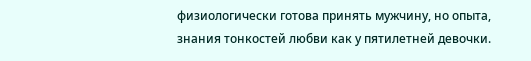физиологически готова принять мужчину, но опыта, знания тонкостей любви как у пятилетней девочки.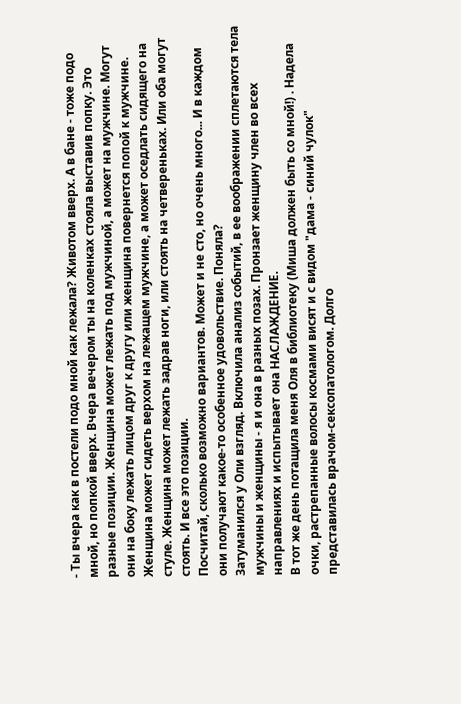- Ты вчера как в постели подо мной как лежала? Животом вверх. А в бане - тоже подо мной, но попкой вверх. Вчера вечером ты на коленках стояла выставив попку. Это разные позиции. Женщина может лежать под мужчиной, а может на мужчине. Могут они на боку лежать лицом друг к другу или женщина повернется попой к мужчине. Женщина может сидеть верхом на лежащем мужчине, а может оседлать сидящего на стуле. Женщина может лежать задрав ноги, или стоять на четвереньках. Или оба могут стоять. И все это позиции.
Посчитай, сколько возможно вариантов. Может и не сто, но очень много... И в каждом они получают какое-то особенное удовольствие. Поняла?
Затуманился у Оли взгляд. Включила анализ событий, в ее воображении сплетаются тела мужчины и женщины - я и она в разных позах. Пронзает женщину член во всех направлениях и испытывает она НАСЛАЖДЕНИЕ.
В тот же день потащила меня Оля в библиотеку (Миша должен быть со мной!) . Надела очки, растрепанные волосы космами висят и с видом "дама - синий чулок" представилась врачом-сексопатологом. Долго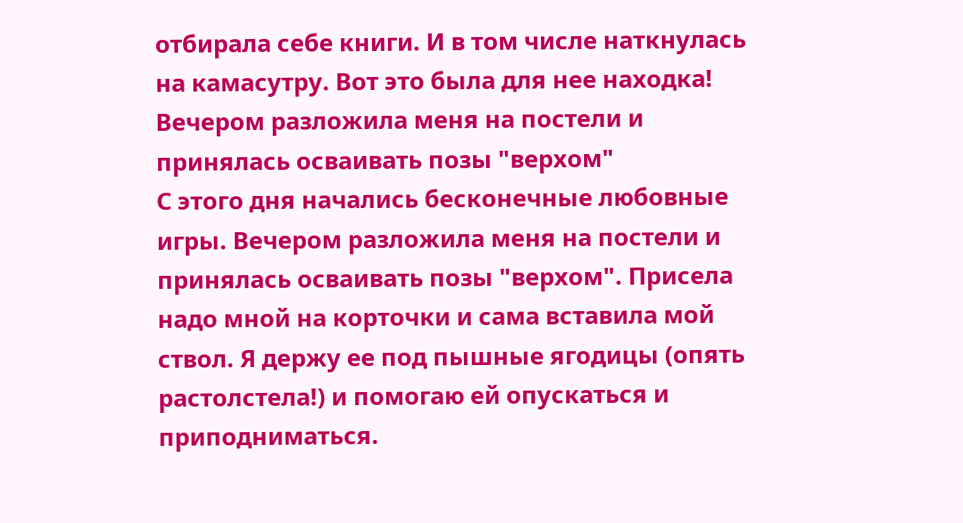отбирала себе книги. И в том числе наткнулась на камасутру. Вот это была для нее находка!
Вечером разложила меня на постели и принялась осваивать позы "верхом"
С этого дня начались бесконечные любовные игры. Вечером разложила меня на постели и принялась осваивать позы "верхом". Присела надо мной на корточки и сама вставила мой ствол. Я держу ее под пышные ягодицы (опять растолстела!) и помогаю ей опускаться и приподниматься.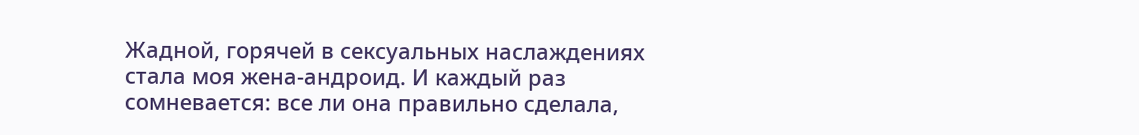Жадной, горячей в сексуальных наслаждениях стала моя жена-андроид. И каждый раз сомневается: все ли она правильно сделала,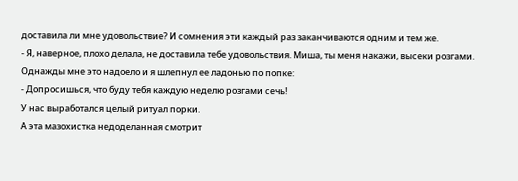доставила ли мне удовольствие? И сомнения эти каждый раз заканчиваются одним и тем же.
- Я, наверное, плохо делала, не доставила тебе удовольствия. Миша, ты меня накажи, высеки розгами.
Однажды мне это надоело и я шлепнул ее ладонью по попке:
- Допросишься, что буду тебя каждую неделю розгами сечь!
У нас выработался целый ритуал порки.
А эта мазохистка недоделанная смотрит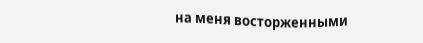на меня восторженными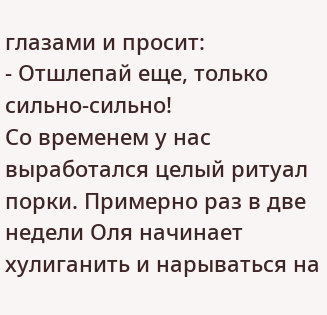глазами и просит:
- Отшлепай еще, только сильно-сильно!
Со временем у нас выработался целый ритуал порки. Примерно раз в две недели Оля начинает хулиганить и нарываться на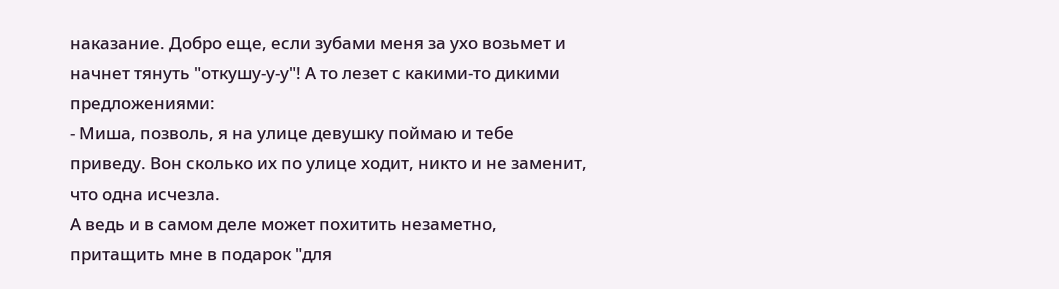наказание. Добро еще, если зубами меня за ухо возьмет и начнет тянуть "откушу-у-у"! А то лезет с какими-то дикими предложениями:
- Миша, позволь, я на улице девушку поймаю и тебе приведу. Вон сколько их по улице ходит, никто и не заменит, что одна исчезла.
А ведь и в самом деле может похитить незаметно, притащить мне в подарок "для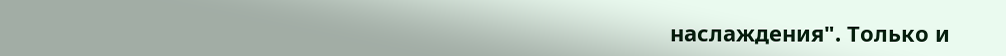наслаждения". Только и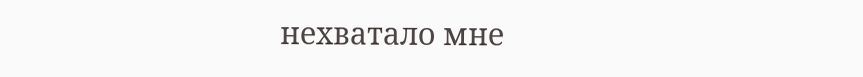нехватало мне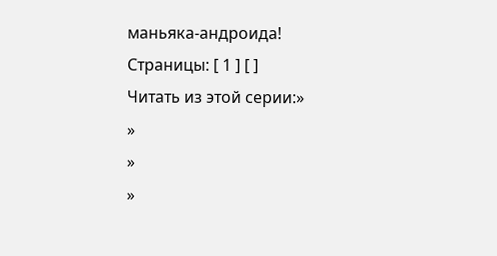маньяка-андроида!
Страницы: [ 1 ] [ ]
Читать из этой серии:»
»
»
»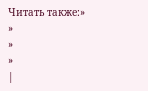Читать также:»
»
»
»
|